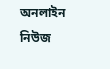অনলাইন নিউজ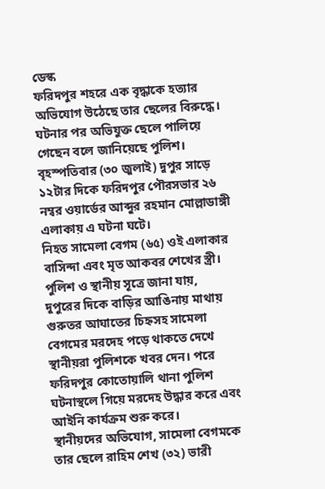ডেস্ক
ফরিদপুর শহরে এক বৃদ্ধাকে হত্যার অভিযোগ উঠেছে তার ছেলের বিরুদ্ধে। ঘটনার পর অভিযুক্ত ছেলে পালিয়ে গেছেন বলে জানিয়েছে পুলিশ। বৃহস্পতিবার (৩০ জুলাই) দুপুর সাড়ে ১২টার দিকে ফরিদপুর পৌরসভার ২৬ নম্বর ওয়ার্ডের আব্দুর রহমান মোল্লাডাঙ্গী এলাকায় এ ঘটনা ঘটে।
নিহত সামেলা বেগম (৬৫) ওই এলাকার বাসিন্দা এবং মৃত আকবর শেখের স্ত্রী।
পুলিশ ও স্থানীয় সূত্রে জানা যায়, দুপুরের দিকে বাড়ির আঙিনায় মাথায় গুরুতর আঘাতের চিহ্নসহ সামেলা বেগমের মরদেহ পড়ে থাকতে দেখে স্থানীয়রা পুলিশকে খবর দেন। পরে ফরিদপুর কোতোয়ালি থানা পুলিশ ঘটনাস্থলে গিয়ে মরদেহ উদ্ধার করে এবং আইনি কার্যক্রম শুরু করে।
স্থানীয়দের অভিযোগ, সামেলা বেগমকে তার ছেলে রাহিম শেখ (৩২) ভারী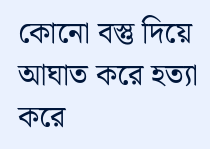কোনো বস্তু দিয়ে আঘাত করে হত্যা করে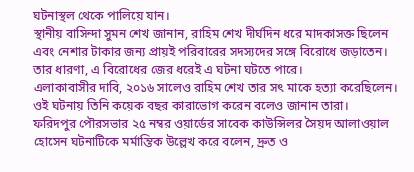ঘটনাস্থল থেকে পালিয়ে যান।
স্থানীয় বাসিন্দা সুমন শেখ জানান, রাহিম শেখ দীর্ঘদিন ধরে মাদকাসক্ত ছিলেন এবং নেশার টাকার জন্য প্রায়ই পরিবারের সদস্যদের সঙ্গে বিরোধে জড়াতেন। তার ধারণা, এ বিরোধের জের ধরেই এ ঘটনা ঘটতে পারে।
এলাকাবাসীর দাবি, ২০১৬ সালেও রাহিম শেখ তার সৎ মাকে হত্যা করেছিলেন। ওই ঘটনায় তিনি কয়েক বছর কারাভোগ করেন বলেও জানান তারা।
ফরিদপুর পৌরসভার ২৫ নম্বর ওয়ার্ডের সাবেক কাউন্সিলর সৈয়দ আলাওয়াল হোসেন ঘটনাটিকে মর্মান্তিক উল্লেখ করে বলেন, দ্রুত ও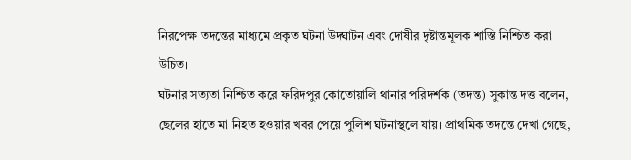নিরপেক্ষ তদন্তের মাধ্যমে প্রকৃত ঘটনা উদ্ঘাটন এবং দোষীর দৃষ্টান্তমূলক শাস্তি নিশ্চিত করা উচিত।
ঘটনার সত্যতা নিশ্চিত করে ফরিদপুর কোতোয়ালি থানার পরিদর্শক (তদন্ত) সুকান্ত দত্ত বলেন, ছেলের হাতে মা নিহত হওয়ার খবর পেয়ে পুলিশ ঘটনাস্থলে যায়। প্রাথমিক তদন্তে দেখা গেছে,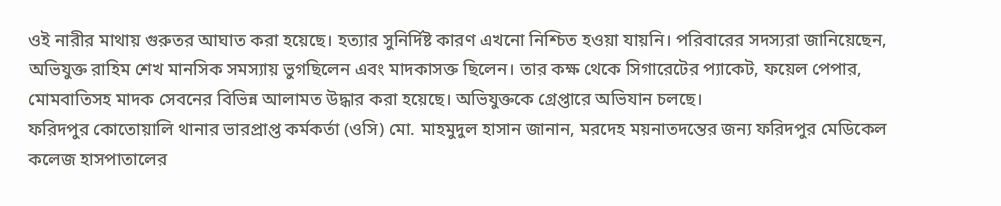ওই নারীর মাথায় গুরুতর আঘাত করা হয়েছে। হত্যার সুনির্দিষ্ট কারণ এখনো নিশ্চিত হওয়া যায়নি। পরিবারের সদস্যরা জানিয়েছেন, অভিযুক্ত রাহিম শেখ মানসিক সমস্যায় ভুগছিলেন এবং মাদকাসক্ত ছিলেন। তার কক্ষ থেকে সিগারেটের প্যাকেট, ফয়েল পেপার, মোমবাতিসহ মাদক সেবনের বিভিন্ন আলামত উদ্ধার করা হয়েছে। অভিযুক্তকে গ্রেপ্তারে অভিযান চলছে।
ফরিদপুর কোতোয়ালি থানার ভারপ্রাপ্ত কর্মকর্তা (ওসি) মো. মাহমুদুল হাসান জানান, মরদেহ ময়নাতদন্তের জন্য ফরিদপুর মেডিকেল কলেজ হাসপাতালের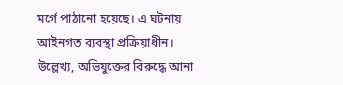মর্গে পাঠানো হয়েছে। এ ঘটনায় আইনগত ব্যবস্থা প্রক্রিয়াধীন।
উল্লেখ্য, অভিযুক্তের বিরুদ্ধে আনা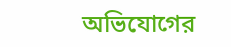অভিযোগের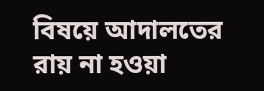বিষয়ে আদালতের রায় না হওয়া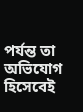পর্যন্ত তা অভিযোগ হিসেবেই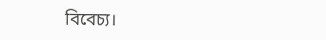বিবেচ্য।